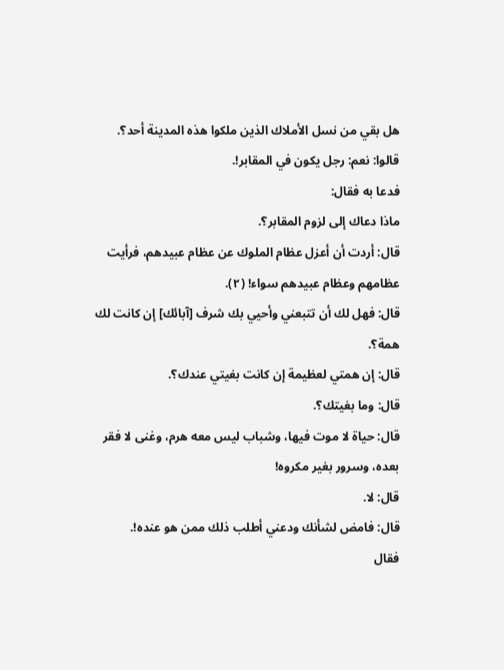هل بقي من نسل الأملاك الذين ملكوا هذه المدينة أحد؟.
قالوا: نعم: رجل يكون في المقابر!.
فدعا به فقال:
ماذا دعاك إلى لزوم المقابر؟.
قال: أردت أن أعزل عظام الملوك عن عظام عبيدهم، فرأيت عظامهم وعظام عبيدهم سواء! (٢).
قال: فهل لك أن تتبعني وأحيي بك شرف [آبائك] إن كانت لك همة؟.
قال: إن همتي لعظيمة إن كانت بغيتي عندك؟.
قال: وما بغيتك؟.
قال: حياة لا موت فيها، وشباب ليس معه هرم، وغنى لا فقر بعده، وسرور بغير مكروه!
قال: لا.
قال: فامض لشأنك ودعني أطلب ذلك ممن هو عنده!.
فقال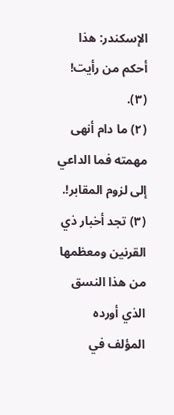الإسكندر: هذا أحكم من رأيت! (٣).
(٢) ما دام أنهى مهمته فما الداعي إلى لزوم المقابر!. (٣) تجد أخبار ذي القرنين ومعظمها من هذا النسق الذي أورده المؤلف في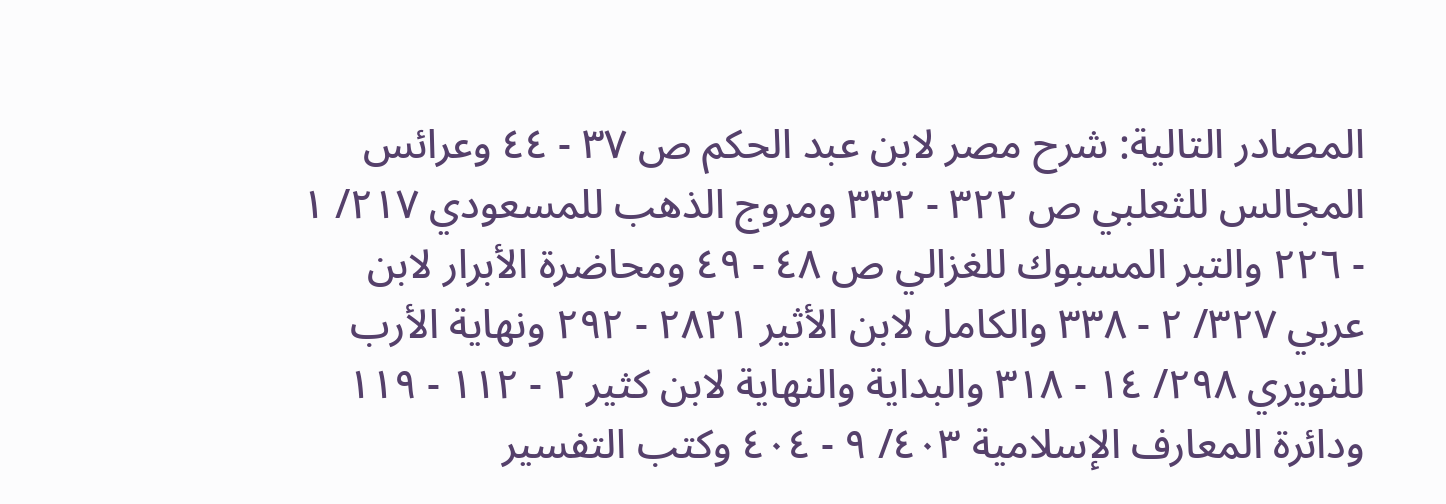المصادر التالية: شرح مصر لابن عبد الحكم ص ٣٧ - ٤٤ وعرائس المجالس للثعلبي ص ٣٢٢ - ٣٣٢ ومروج الذهب للمسعودي ٢١٧/ ١ - ٢٢٦ والتبر المسبوك للغزالي ص ٤٨ - ٤٩ ومحاضرة الأبرار لابن عربي ٣٢٧/ ٢ - ٣٣٨ والكامل لابن الأثير ٢٨٢١ - ٢٩٢ ونهاية الأرب للنويري ٢٩٨/ ١٤ - ٣١٨ والبداية والنهاية لابن كثير ٢ - ١١٢ - ١١٩ ودائرة المعارف الإسلامية ٤٠٣/ ٩ - ٤٠٤ وكتب التفسير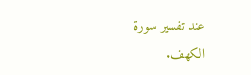عند تفسير سورة الكهف.